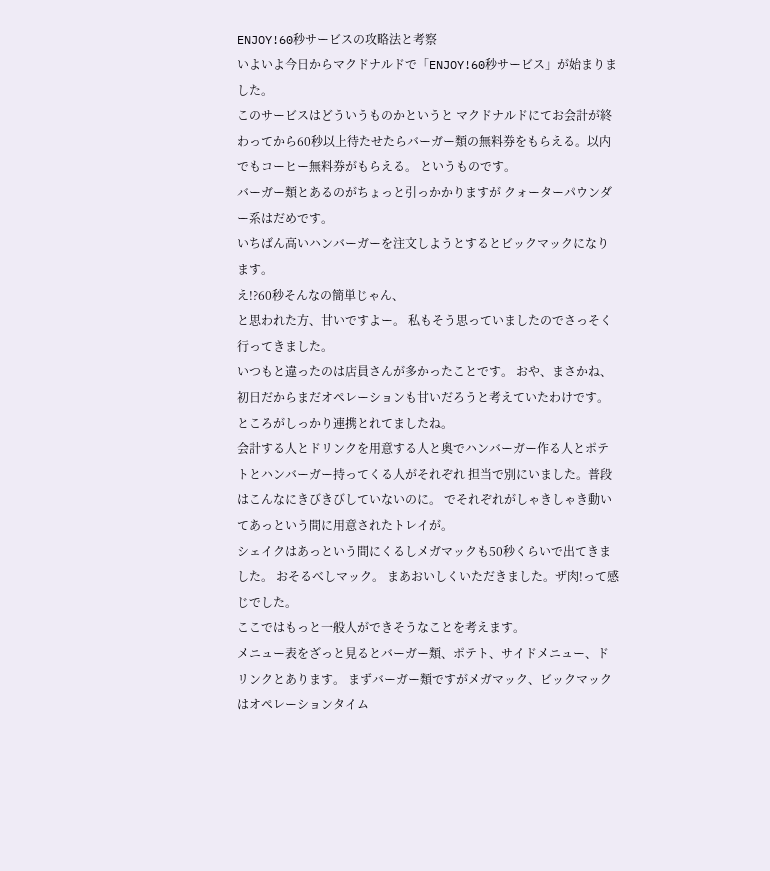ENJOY!60秒サービスの攻略法と考察
いよいよ今日からマクドナルドで「ENJOY!60秒サービス」が始まりました。
このサービスはどういうものかというと マクドナルドにてお会計が終わってから60秒以上待たせたらバーガー類の無料券をもらえる。以内でもコーヒー無料券がもらえる。 というものです。
バーガー類とあるのがちょっと引っかかりますが クォーターパウンダー系はだめです。
いちばん高いハンバーガーを注文しようとするとビックマックになります。
え!?60秒そんなの簡単じゃん、
と思われた方、甘いですよー。 私もそう思っていましたのでさっそく行ってきました。
いつもと違ったのは店員さんが多かったことです。 おや、まさかね、初日だからまだオペレーションも甘いだろうと考えていたわけです。 ところがしっかり連携とれてましたね。
会計する人とドリンクを用意する人と奥でハンバーガー作る人とポテトとハンバーガー持ってくる人がそれぞれ 担当で別にいました。普段はこんなにきびきびしていないのに。 でそれぞれがしゃきしゃき動いてあっという間に用意されたトレイが。
シェイクはあっという間にくるしメガマックも50秒くらいで出てきました。 おそるべしマック。 まあおいしくいただきました。ザ肉!って感じでした。
ここではもっと一般人ができそうなことを考えます。
メニュー表をざっと見るとバーガー類、ポテト、サイドメニュー、ドリンクとあります。 まずバーガー類ですがメガマック、ビックマックはオペレーションタイム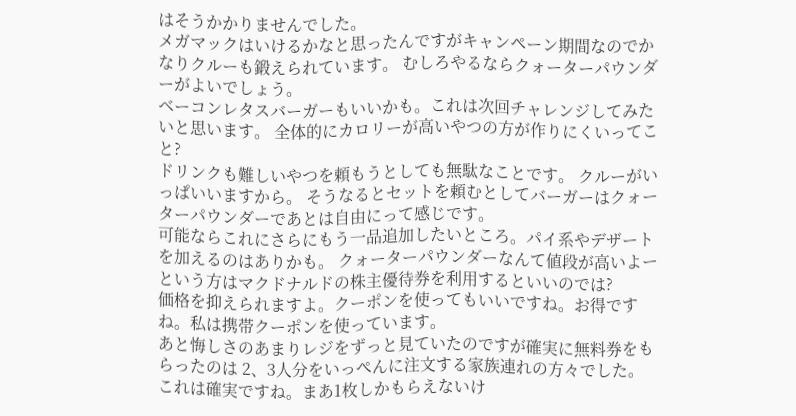はそうかかりませんでした。
メガマックはいけるかなと思ったんですがキャンペーン期間なのでかなりクルーも鍛えられています。 むしろやるならクォーターパウンダーがよいでしょう。
ベーコンレタスバーガーもいいかも。これは次回チャレンジしてみたいと思います。 全体的にカロリーが高いやつの方が作りにくいってこと?
ドリンクも難しいやつを頼もうとしても無駄なことです。 クルーがいっぱいいますから。 そうなるとセットを頼むとしてバーガーはクォーターパウンダーであとは自由にって感じです。
可能ならこれにさらにもう一品追加したいところ。パイ系やデザートを加えるのはありかも。 クォーターパウンダーなんて値段が高いよーという方はマクドナルドの株主優待券を利用するといいのでは?
価格を抑えられますよ。クーポンを使ってもいいですね。お得ですね。私は携帯クーポンを使っています。
あと悔しさのあまりレジをずっと見ていたのですが確実に無料券をもらったのは 2、3人分をいっぺんに注文する家族連れの方々でした。 これは確実ですね。まあ1枚しかもらえないけ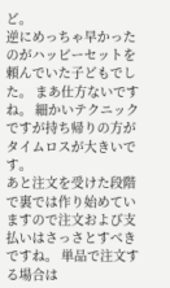ど。
逆にめっちゃ早かったのがハッピーセットを頼んでいた子どもでした。 まあ仕方ないですね。 細かいテクニックですが持ち帰りの方がタイムロスが大きいです。
あと注文を受けた段階で裏では作り始めていますので注文および支払いはさっさとすべきですね。 単品で注文する場合は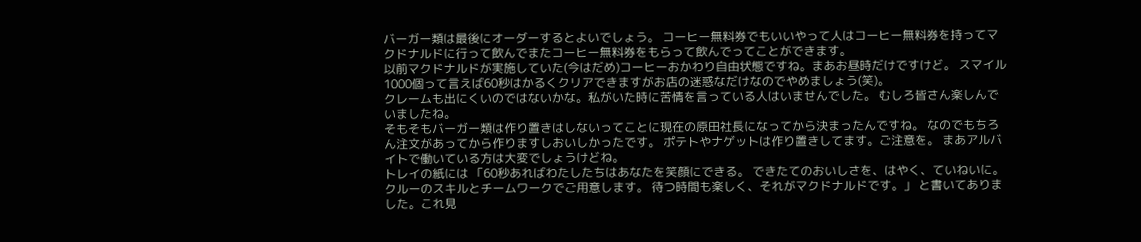バーガー類は最後にオーダーするとよいでしょう。 コーヒー無料券でもいいやって人はコーヒー無料券を持ってマクドナルドに行って飲んでまたコーヒー無料券をもらって飲んでってことができます。
以前マクドナルドが実施していた(今はだめ)コーヒーおかわり自由状態ですね。まあお昼時だけですけど。 スマイル1000個って言えば60秒はかるくクリアできますがお店の迷惑なだけなのでやめましょう(笑)。
クレームも出にくいのではないかな。私がいた時に苦情を言っている人はいませんでした。 むしろ皆さん楽しんでいましたね。
そもそもバーガー類は作り置きはしないってことに現在の原田社長になってから決まったんですね。 なのでもちろん注文があってから作りますしおいしかったです。 ポテトやナゲットは作り置きしてます。ご注意を。 まあアルバイトで働いている方は大変でしょうけどね。
トレイの紙には 「60秒あればわたしたちはあなたを笑顔にできる。 できたてのおいしさを、はやく、ていねいに。 クルーのスキルとチームワークでご用意します。 待つ時間も楽しく、それがマクドナルドです。」 と書いてありました。これ見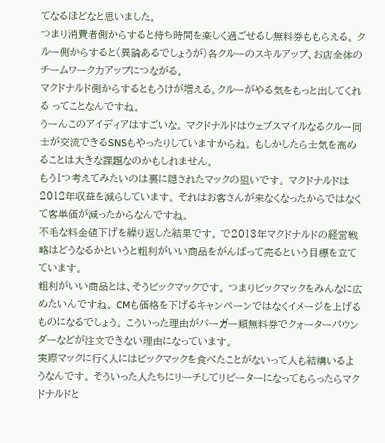てなるほどなと思いました。
つまり消費者側からすると待ち時間を楽しく過ごせるし無料券ももらえる。 クルー側からすると(異論あるでしょうが)各クルーのスキルアップ、お店全体のチームワーク力アップにつながる。
マクドナルド側からするともうけが増える。クルーがやる気をもっと出してくれる ってことなんですね。
うーんこのアイディアはすごいな。 マクドナルドはウェブスマイルなるクルー同士が交流できるSNSもやったりしていますからね。 もしかしたら士気を高めることは大きな課題なのかもしれません。
もう1つ考えてみたいのは裏に隠されたマックの狙いです。 マクドナルドは2012年収益を減らしています。 それはお客さんが来なくなったからではなくて客単価が減ったからなんですね。
不毛な料金値下げを繰り返した結果です。 で2013年マクドナルドの経営戦略はどうなるかというと粗利がいい商品をがんばって売るという目標を立てています。
粗利がいい商品とは、そうビックマックです。 つまりビックマックをみんなに広めたいんですね。 CMも価格を下げるキャンペーンではなくイメージを上げるものになるでしょう。 こういった理由がバーガー類無料券でクォーターパウンダーなどが注文できない理由になっています。
実際マックに行く人にはビックマックを食べたことがないって人も結構いるようなんです。 そういった人たちにリーチしてリピーターになってもらったらマクドナルドと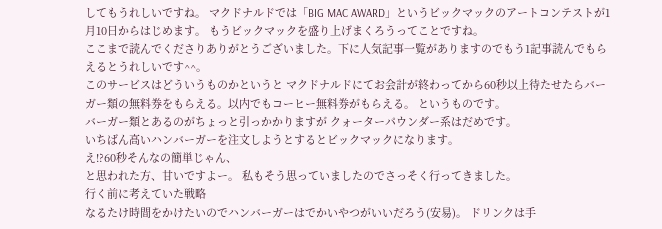してもうれしいですね。 マクドナルドでは「BIG MAC AWARD」というビックマックのアートコンテストが1月10日からはじめます。 もうビックマックを盛り上げまくろうってことですね。
ここまで読んでくださりありがとうございました。下に人気記事一覧がありますのでもう1記事読んでもらえるとうれしいです^^。
このサービスはどういうものかというと マクドナルドにてお会計が終わってから60秒以上待たせたらバーガー類の無料券をもらえる。以内でもコーヒー無料券がもらえる。 というものです。
バーガー類とあるのがちょっと引っかかりますが クォーターパウンダー系はだめです。
いちばん高いハンバーガーを注文しようとするとビックマックになります。
え!?60秒そんなの簡単じゃん、
と思われた方、甘いですよー。 私もそう思っていましたのでさっそく行ってきました。
行く前に考えていた戦略
なるたけ時間をかけたいのでハンバーガーはでかいやつがいいだろう(安易)。 ドリンクは手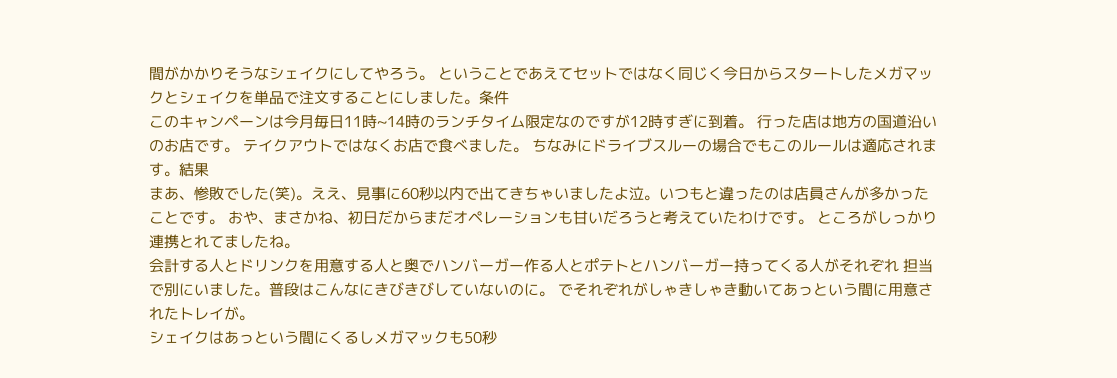間がかかりそうなシェイクにしてやろう。 ということであえてセットではなく同じく今日からスタートしたメガマックとシェイクを単品で注文することにしました。条件
このキャンペーンは今月毎日11時~14時のランチタイム限定なのですが12時すぎに到着。 行った店は地方の国道沿いのお店です。 テイクアウトではなくお店で食べました。 ちなみにドライブスルーの場合でもこのルールは適応されます。結果
まあ、惨敗でした(笑)。ええ、見事に60秒以内で出てきちゃいましたよ泣。いつもと違ったのは店員さんが多かったことです。 おや、まさかね、初日だからまだオペレーションも甘いだろうと考えていたわけです。 ところがしっかり連携とれてましたね。
会計する人とドリンクを用意する人と奥でハンバーガー作る人とポテトとハンバーガー持ってくる人がそれぞれ 担当で別にいました。普段はこんなにきびきびしていないのに。 でそれぞれがしゃきしゃき動いてあっという間に用意されたトレイが。
シェイクはあっという間にくるしメガマックも50秒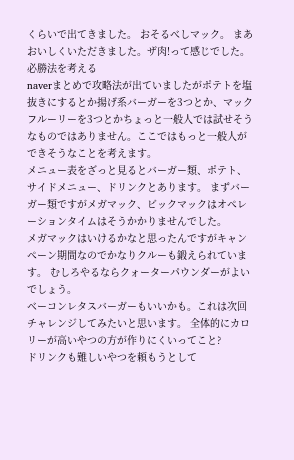くらいで出てきました。 おそるべしマック。 まあおいしくいただきました。ザ肉!って感じでした。
必勝法を考える
naverまとめで攻略法が出ていましたがポテトを塩抜きにするとか揚げ系バーガーを3つとか、マックフルーリーを3つとかちょっと一般人では試せそうなものではありません。ここではもっと一般人ができそうなことを考えます。
メニュー表をざっと見るとバーガー類、ポテト、サイドメニュー、ドリンクとあります。 まずバーガー類ですがメガマック、ビックマックはオペレーションタイムはそうかかりませんでした。
メガマックはいけるかなと思ったんですがキャンペーン期間なのでかなりクルーも鍛えられています。 むしろやるならクォーターパウンダーがよいでしょう。
ベーコンレタスバーガーもいいかも。これは次回チャレンジしてみたいと思います。 全体的にカロリーが高いやつの方が作りにくいってこと?
ドリンクも難しいやつを頼もうとして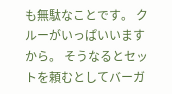も無駄なことです。 クルーがいっぱいいますから。 そうなるとセットを頼むとしてバーガ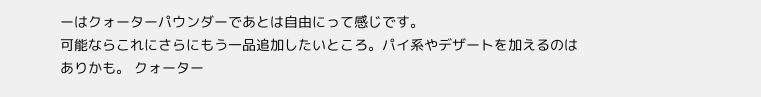ーはクォーターパウンダーであとは自由にって感じです。
可能ならこれにさらにもう一品追加したいところ。パイ系やデザートを加えるのはありかも。 クォーター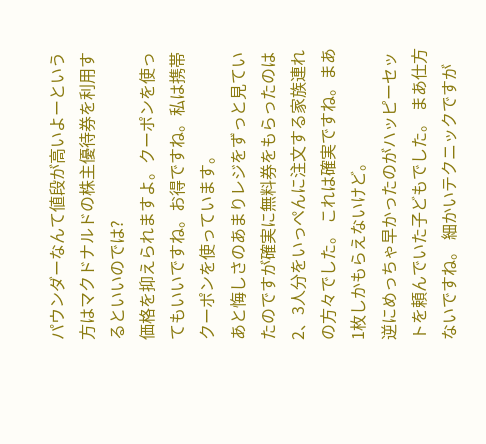パウンダーなんて値段が高いよーという方はマクドナルドの株主優待券を利用するといいのでは?
価格を抑えられますよ。クーポンを使ってもいいですね。お得ですね。私は携帯クーポンを使っています。
あと悔しさのあまりレジをずっと見ていたのですが確実に無料券をもらったのは 2、3人分をいっぺんに注文する家族連れの方々でした。 これは確実ですね。まあ1枚しかもらえないけど。
逆にめっちゃ早かったのがハッピーセットを頼んでいた子どもでした。 まあ仕方ないですね。 細かいテクニックですが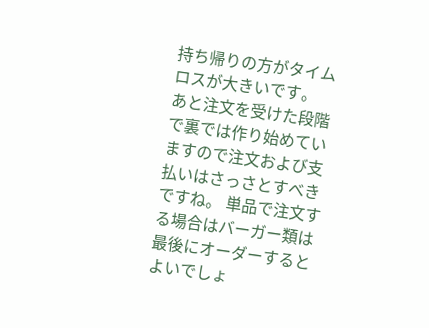持ち帰りの方がタイムロスが大きいです。
あと注文を受けた段階で裏では作り始めていますので注文および支払いはさっさとすべきですね。 単品で注文する場合はバーガー類は最後にオーダーするとよいでしょ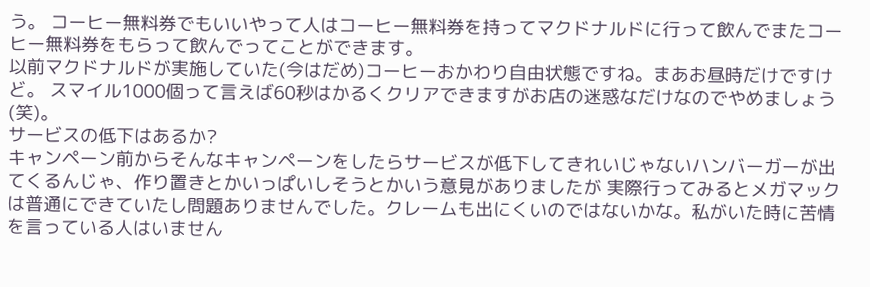う。 コーヒー無料券でもいいやって人はコーヒー無料券を持ってマクドナルドに行って飲んでまたコーヒー無料券をもらって飲んでってことができます。
以前マクドナルドが実施していた(今はだめ)コーヒーおかわり自由状態ですね。まあお昼時だけですけど。 スマイル1000個って言えば60秒はかるくクリアできますがお店の迷惑なだけなのでやめましょう(笑)。
サービスの低下はあるか?
キャンペーン前からそんなキャンペーンをしたらサービスが低下してきれいじゃないハンバーガーが出てくるんじゃ、作り置きとかいっぱいしそうとかいう意見がありましたが 実際行ってみるとメガマックは普通にできていたし問題ありませんでした。クレームも出にくいのではないかな。私がいた時に苦情を言っている人はいません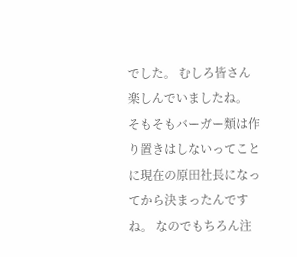でした。 むしろ皆さん楽しんでいましたね。
そもそもバーガー類は作り置きはしないってことに現在の原田社長になってから決まったんですね。 なのでもちろん注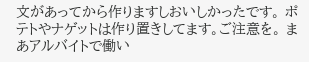文があってから作りますしおいしかったです。 ポテトやナゲットは作り置きしてます。ご注意を。 まあアルバイトで働い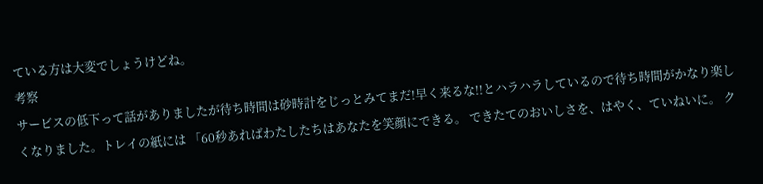ている方は大変でしょうけどね。
考察
サービスの低下って話がありましたが待ち時間は砂時計をじっとみてまだ!早く来るな!!とハラハラしているので待ち時間がかなり楽しくなりました。トレイの紙には 「60秒あればわたしたちはあなたを笑顔にできる。 できたてのおいしさを、はやく、ていねいに。 ク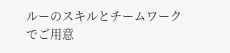ルーのスキルとチームワークでご用意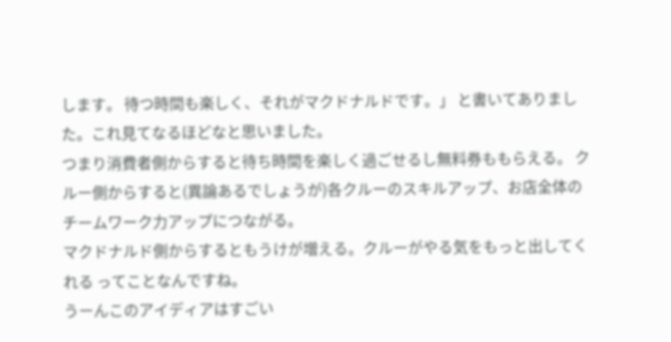します。 待つ時間も楽しく、それがマクドナルドです。」 と書いてありました。これ見てなるほどなと思いました。
つまり消費者側からすると待ち時間を楽しく過ごせるし無料券ももらえる。 クルー側からすると(異論あるでしょうが)各クルーのスキルアップ、お店全体のチームワーク力アップにつながる。
マクドナルド側からするともうけが増える。クルーがやる気をもっと出してくれる ってことなんですね。
うーんこのアイディアはすごい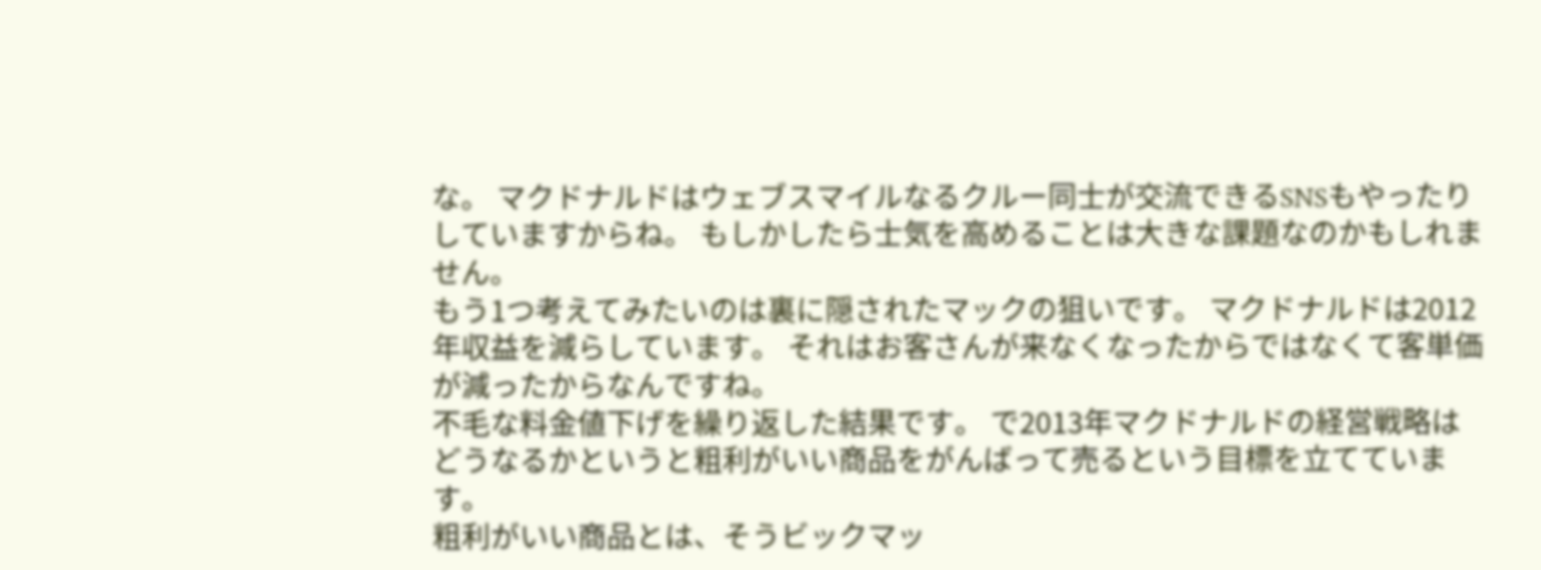な。 マクドナルドはウェブスマイルなるクルー同士が交流できるSNSもやったりしていますからね。 もしかしたら士気を高めることは大きな課題なのかもしれません。
もう1つ考えてみたいのは裏に隠されたマックの狙いです。 マクドナルドは2012年収益を減らしています。 それはお客さんが来なくなったからではなくて客単価が減ったからなんですね。
不毛な料金値下げを繰り返した結果です。 で2013年マクドナルドの経営戦略はどうなるかというと粗利がいい商品をがんばって売るという目標を立てています。
粗利がいい商品とは、そうビックマッ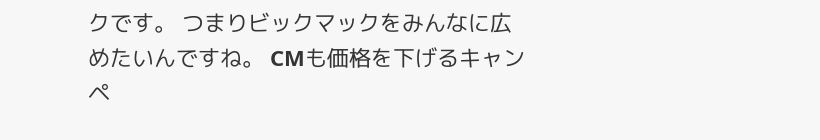クです。 つまりビックマックをみんなに広めたいんですね。 CMも価格を下げるキャンペ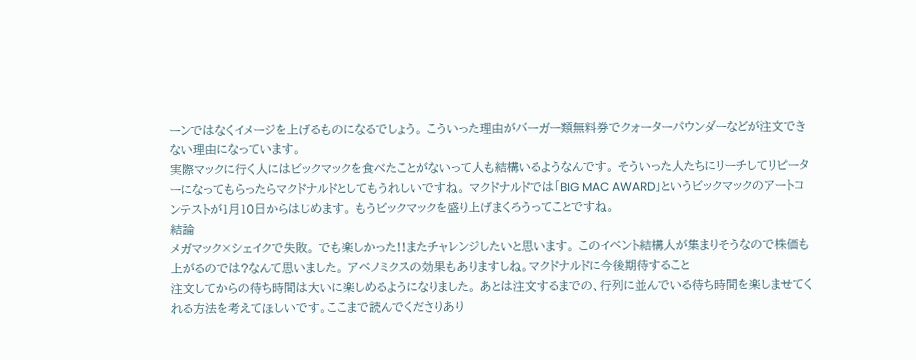ーンではなくイメージを上げるものになるでしょう。 こういった理由がバーガー類無料券でクォーターパウンダーなどが注文できない理由になっています。
実際マックに行く人にはビックマックを食べたことがないって人も結構いるようなんです。 そういった人たちにリーチしてリピーターになってもらったらマクドナルドとしてもうれしいですね。 マクドナルドでは「BIG MAC AWARD」というビックマックのアートコンテストが1月10日からはじめます。 もうビックマックを盛り上げまくろうってことですね。
結論
メガマック×シェイクで失敗。 でも楽しかった!!またチャレンジしたいと思います。 このイベント結構人が集まりそうなので株価も上がるのでは?なんて思いました。 アベノミクスの効果もありますしね。マクドナルドに今後期待すること
注文してからの待ち時間は大いに楽しめるようになりました。 あとは注文するまでの、行列に並んでいる待ち時間を楽しませてくれる方法を考えてほしいです。ここまで読んでくださりあり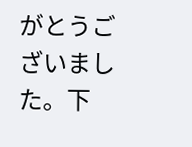がとうございました。下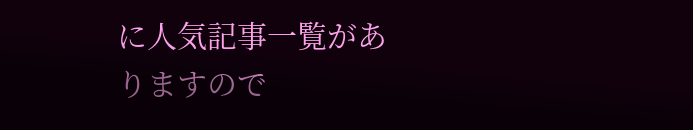に人気記事一覧がありますので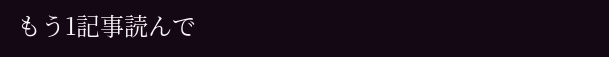もう1記事読んで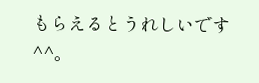もらえるとうれしいです^^。